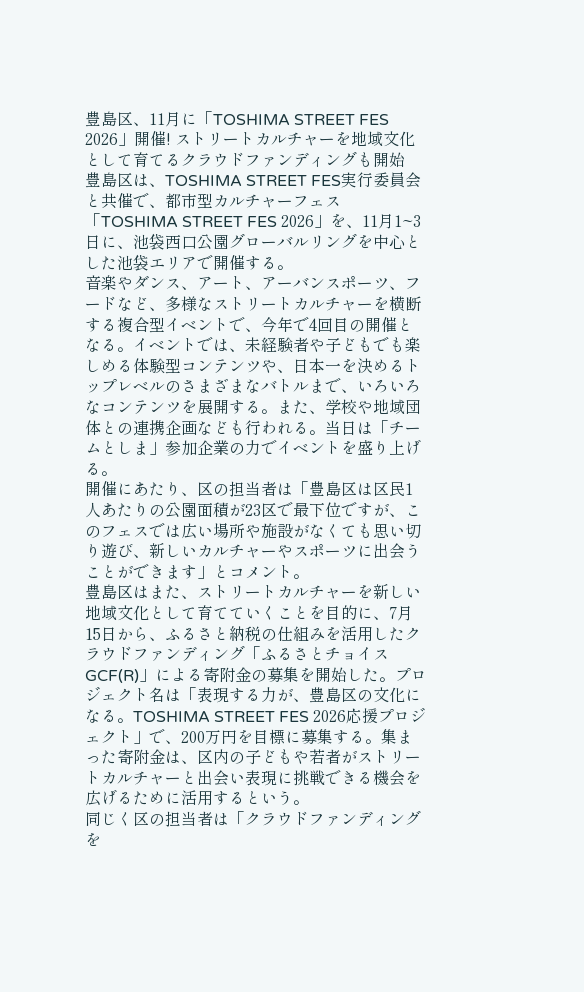豊島区、11月に「TOSHIMA STREET FES 2026」開催! ストリートカルチャーを地域文化として育てるクラウドファンディングも開始
豊島区は、TOSHIMA STREET FES実行委員会と共催で、都市型カルチャーフェス「TOSHIMA STREET FES 2026」を、11月1~3日に、池袋西口公園グローバルリングを中心とした池袋エリアで開催する。
音楽やダンス、アート、アーバンスポーツ、フードなど、多様なストリートカルチャーを横断する複合型イベントで、今年で4回目の開催となる。イベントでは、未経験者や子どもでも楽しめる体験型コンテンツや、日本一を決めるトップレベルのさまざまなバトルまで、いろいろなコンテンツを展開する。また、学校や地域団体との連携企画なども行われる。当日は「チームとしま」参加企業の力でイベントを盛り上げる。
開催にあたり、区の担当者は「豊島区は区民1人あたりの公園面積が23区で最下位ですが、このフェスでは広い場所や施設がなくても思い切り遊び、新しいカルチャーやスポーツに出会うことができます」とコメント。
豊島区はまた、ストリートカルチャーを新しい地域文化として育てていくことを目的に、7月15日から、ふるさと納税の仕組みを活用したクラウドファンディング「ふるさとチョイスGCF(R)」による寄附金の募集を開始した。プロジェクト名は「表現する力が、豊島区の文化になる。TOSHIMA STREET FES 2026応援プロジェクト」で、200万円を目標に募集する。集まった寄附金は、区内の子どもや若者がストリートカルチャーと出会い表現に挑戦できる機会を広げるために活用するという。
同じく区の担当者は「クラウドファンディングを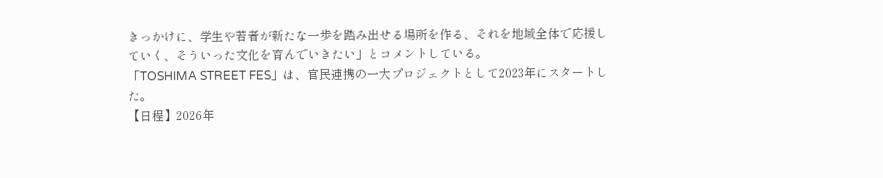きっかけに、学生や若者が新たな一歩を踏み出せる場所を作る、それを地域全体で応援していく、そういった文化を育んでいきたい」とコメントしている。
「TOSHIMA STREET FES」は、官民連携の一大プロジェクトとして2023年にスタートした。
【日程】2026年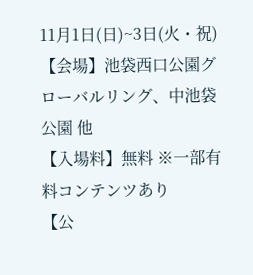11月1日(日)~3日(火・祝)
【会場】池袋西口公園グローバルリング、中池袋公園 他
【入場料】無料 ※一部有料コンテンツあり
【公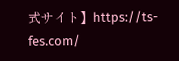式サイト】https://ts-fes.com/